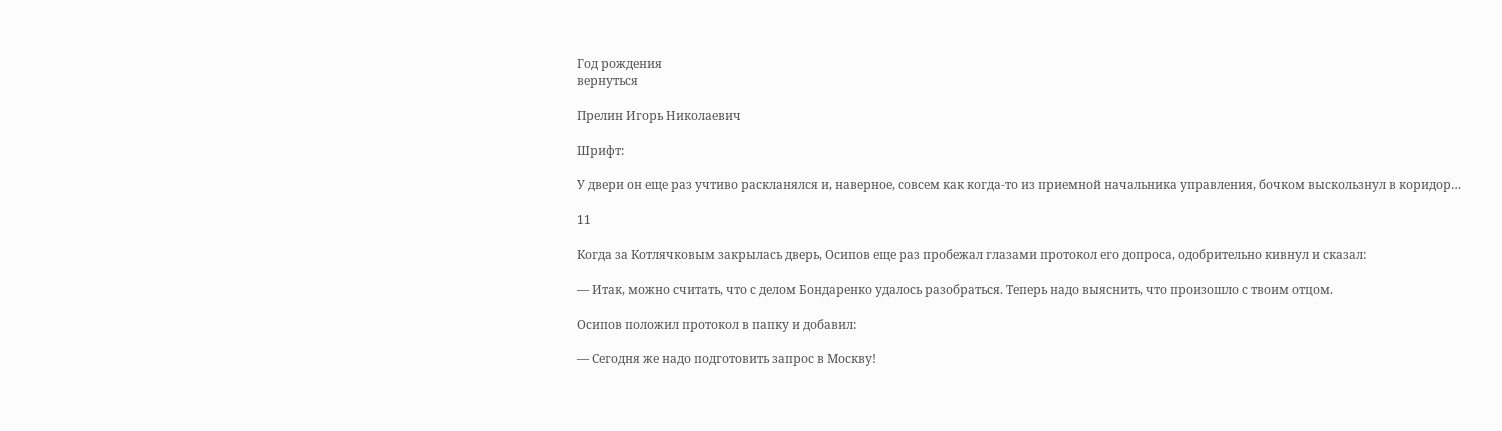Год рождения
вернуться

Прелин Игорь Николаевич

Шрифт:

У двери он еще раз учтиво раскланялся и, наверное, совсем как когда-то из приемной начальника управления, бочком выскользнул в коридор…

11

Когда за Котлячковым закрылась дверь, Осипов еще раз пробежал глазами протокол его допроса, одобрительно кивнул и сказал:

— Итак, можно считать, что с делом Бондаренко удалось разобраться. Теперь надо выяснить, что произошло с твоим отцом.

Осипов положил протокол в папку и добавил:

— Сегодня же надо подготовить запрос в Москву!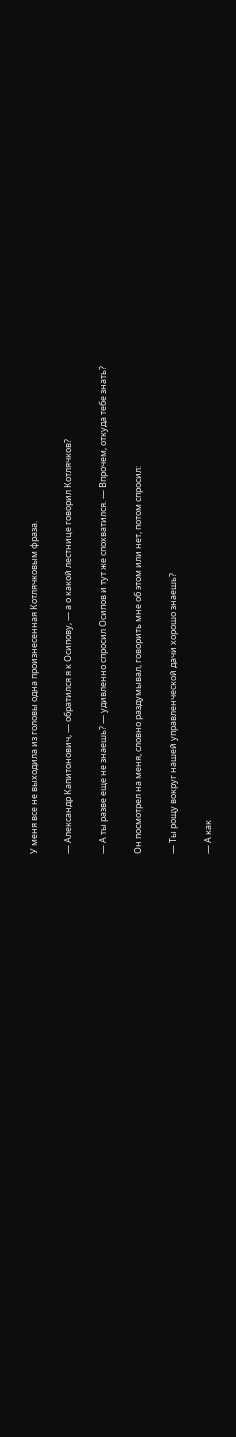У меня все не выходила из головы одна произнесенная Котлячковым фраза.

— Александр Капитонович, — обратился я к Осипову, — а о какой лестнице говорил Котлячков?

— А ты разве еще не знаешь? — удивленно спросил Осипов и тут же спохватился. — Впрочем, откуда тебе знать?

Он посмотрел на меня, словно раздумывал, говорить мне об этом или нет, потом спросил:

— Ты рощу вокруг нашей управленческой дачи хорошо знаешь?

— А как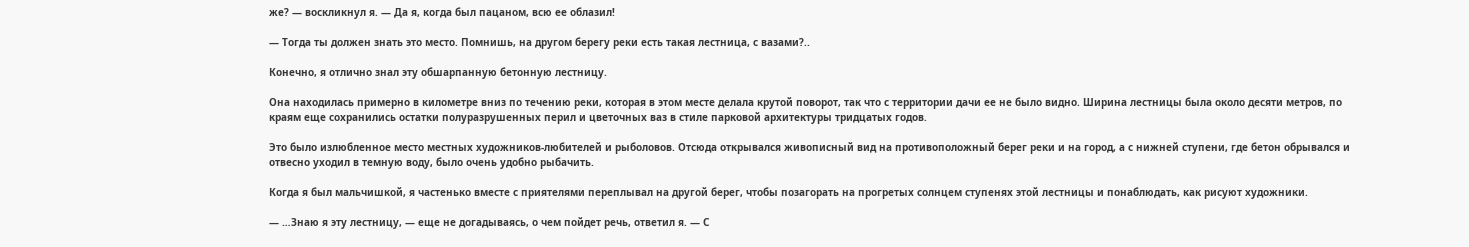же? — воскликнул я. — Да я, когда был пацаном, всю ее облазил!

— Тогда ты должен знать это место. Помнишь, на другом берегу реки есть такая лестница, с вазами?..

Конечно, я отлично знал эту обшарпанную бетонную лестницу.

Она находилась примерно в километре вниз по течению реки, которая в этом месте делала крутой поворот, так что с территории дачи ее не было видно. Ширина лестницы была около десяти метров, по краям еще сохранились остатки полуразрушенных перил и цветочных ваз в стиле парковой архитектуры тридцатых годов.

Это было излюбленное место местных художников-любителей и рыболовов. Отсюда открывался живописный вид на противоположный берег реки и на город, а с нижней ступени, где бетон обрывался и отвесно уходил в темную воду, было очень удобно рыбачить.

Когда я был мальчишкой, я частенько вместе с приятелями переплывал на другой берег, чтобы позагорать на прогретых солнцем ступенях этой лестницы и понаблюдать, как рисуют художники.

— …Знаю я эту лестницу, — еще не догадываясь, о чем пойдет речь, ответил я. — С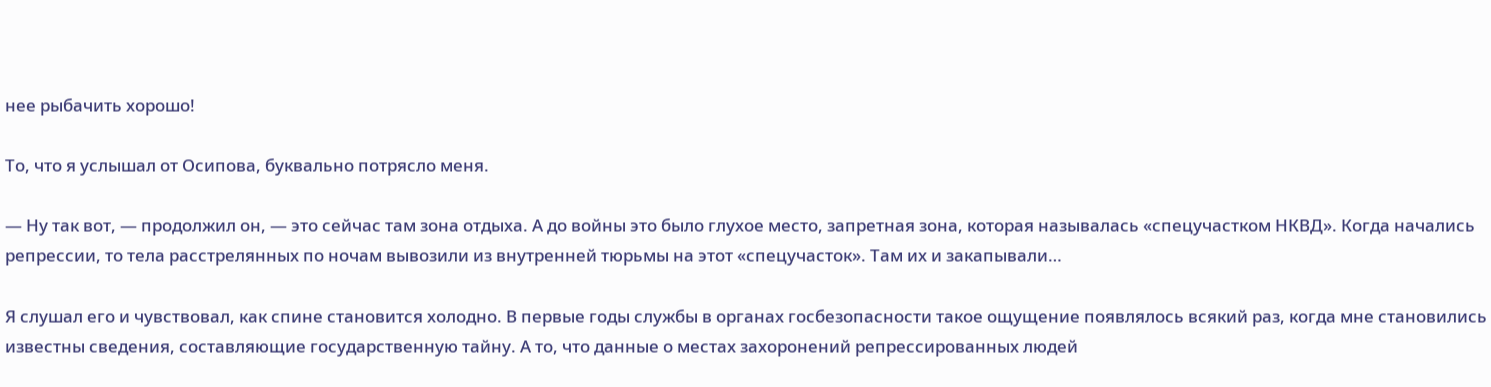нее рыбачить хорошо!

То, что я услышал от Осипова, буквально потрясло меня.

— Ну так вот, — продолжил он, — это сейчас там зона отдыха. А до войны это было глухое место, запретная зона, которая называлась «спецучастком НКВД». Когда начались репрессии, то тела расстрелянных по ночам вывозили из внутренней тюрьмы на этот «спецучасток». Там их и закапывали…

Я слушал его и чувствовал, как спине становится холодно. В первые годы службы в органах госбезопасности такое ощущение появлялось всякий раз, когда мне становились известны сведения, составляющие государственную тайну. А то, что данные о местах захоронений репрессированных людей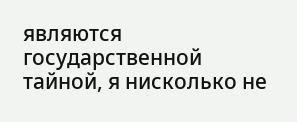являются государственной тайной, я нисколько не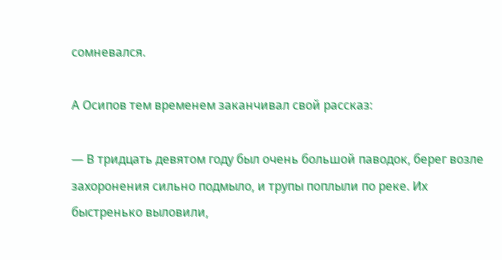сомневался.

А Осипов тем временем заканчивал свой рассказ:

— В тридцать девятом году был очень большой паводок, берег возле захоронения сильно подмыло, и трупы поплыли по реке. Их быстренько выловили,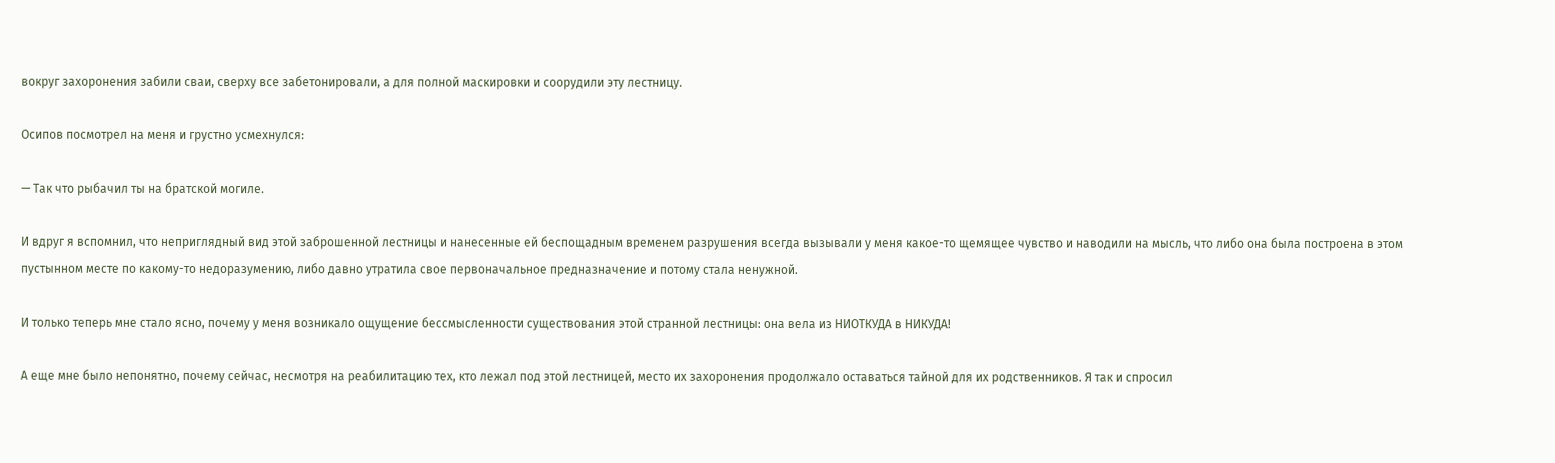вокруг захоронения забили сваи, сверху все забетонировали, а для полной маскировки и соорудили эту лестницу.

Осипов посмотрел на меня и грустно усмехнулся:

— Так что рыбачил ты на братской могиле.

И вдруг я вспомнил, что неприглядный вид этой заброшенной лестницы и нанесенные ей беспощадным временем разрушения всегда вызывали у меня какое-то щемящее чувство и наводили на мысль, что либо она была построена в этом пустынном месте по какому-то недоразумению, либо давно утратила свое первоначальное предназначение и потому стала ненужной.

И только теперь мне стало ясно, почему у меня возникало ощущение бессмысленности существования этой странной лестницы: она вела из НИОТКУДА в НИКУДА!

А еще мне было непонятно, почему сейчас, несмотря на реабилитацию тех, кто лежал под этой лестницей, место их захоронения продолжало оставаться тайной для их родственников. Я так и спросил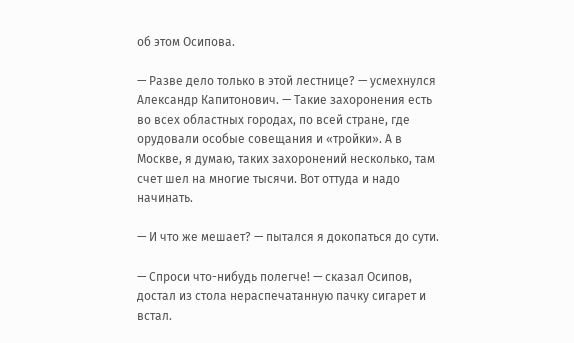об этом Осипова.

— Разве дело только в этой лестнице? — усмехнулся Александр Капитонович. — Такие захоронения есть во всех областных городах, по всей стране, где орудовали особые совещания и «тройки». А в Москве, я думаю, таких захоронений несколько, там счет шел на многие тысячи. Вот оттуда и надо начинать.

— И что же мешает? — пытался я докопаться до сути.

— Спроси что-нибудь полегче! — сказал Осипов, достал из стола нераспечатанную пачку сигарет и встал.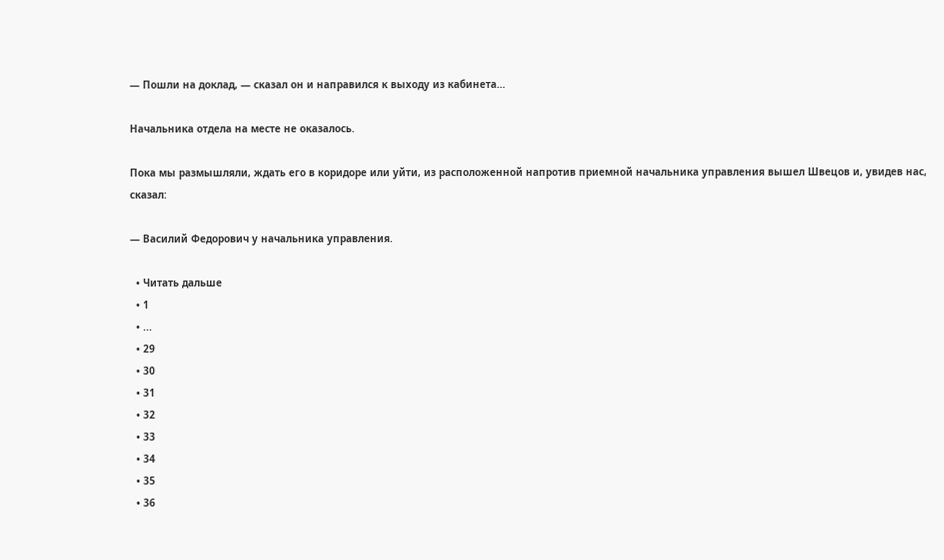— Пошли на доклад, — сказал он и направился к выходу из кабинета…

Начальника отдела на месте не оказалось.

Пока мы размышляли, ждать его в коридоре или уйти, из расположенной напротив приемной начальника управления вышел Швецов и, увидев нас, сказал:

— Василий Федорович у начальника управления.

  • Читать дальше
  • 1
  • ...
  • 29
  • 30
  • 31
  • 32
  • 33
  • 34
  • 35
  • 36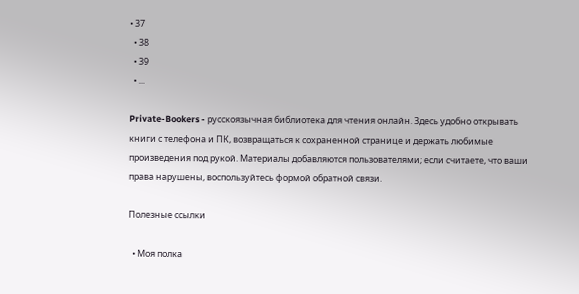• 37
  • 38
  • 39
  • ...

Private-Bookers - русскоязычная библиотека для чтения онлайн. Здесь удобно открывать книги с телефона и ПК, возвращаться к сохраненной странице и держать любимые произведения под рукой. Материалы добавляются пользователями; если считаете, что ваши права нарушены, воспользуйтесь формой обратной связи.

Полезные ссылки

  • Моя полка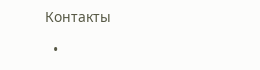Контакты

  •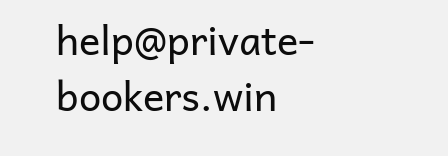help@private-bookers.win